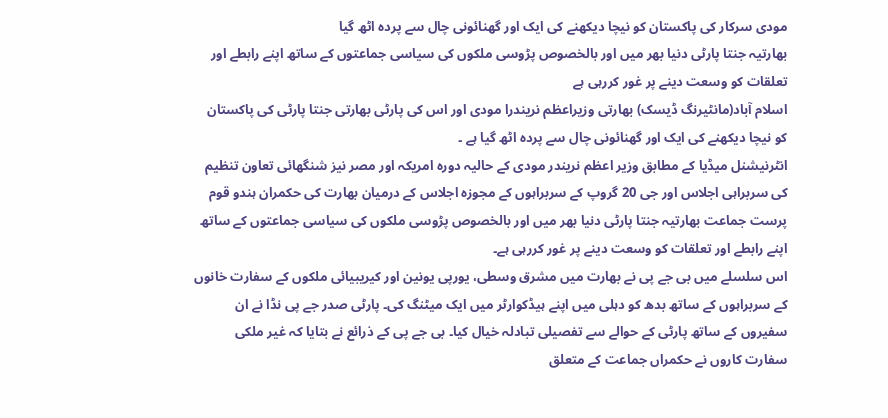مودی سرکار کی پاکستان کو نیچا دیکھنے کی ایک اور گھنائونی چال سے پردہ اٹھ گیا
بھارتیہ جنتا پارٹی دنیا بھر میں اور بالخصوص پڑوسی ملکوں کی سیاسی جماعتوں کے ساتھ اپنے رابطے اور تعلقات کو وسعت دینے پر غور کررہی ہے
اسلام آباد(مانٹیرنگ ڈیسک) بھارتی وزیراعظم نریندرا مودی اور اس کی پارٹی بھارتی جنتا پارٹی کی پاکستان کو نیچا دیکھنے کی ایک اور گھنائونی چال سے پردہ اٹھ گیا ہے ۔
انٹرنیشنل میڈیا کے مطابق وزیر اعظم نریندر مودی کے حالیہ دورہ امریکہ اور مصر نیز شنگھائی تعاون تنظیم کی سربراہی اجلاس اور جی 20 گروپ کے سربراہوں کے مجوزہ اجلاس کے درمیان بھارت کی حکمران ہندو قوم پرست جماعت بھارتیہ جنتا پارٹی دنیا بھر میں اور بالخصوص پڑوسی ملکوں کی سیاسی جماعتوں کے ساتھ اپنے رابطے اور تعلقات کو وسعت دینے پر غور کررہی ہے۔
اس سلسلے میں بی جے پی نے بھارت میں مشرق وسطی، یورپی یونین اور کیریبیائی ملکوں کے سفارت خانوں کے سربراہوں کے ساتھ بدھ کو دہلی میں اپنے ہیڈکوارٹر میں ایک میٹنگ کی۔ پارٹی صدر جے پی نڈا نے ان سفیروں کے ساتھ پارٹی کے حوالے سے تفصیلی تبادلہ خیال کیا۔ بی جے پی کے ذرائع نے بتایا کہ غیر ملکی سفارت کاروں نے حکمراں جماعت کے متعلق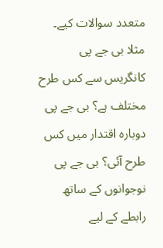متعدد سوالات کیے۔ مثلا بی جے پی کانگریس سے کس طرح مختلف ہے؟ بی جے پی دوبارہ اقتدار میں کس طرح آئی؟ بی جے پی نوجوانوں کے ساتھ رابطے کے لیے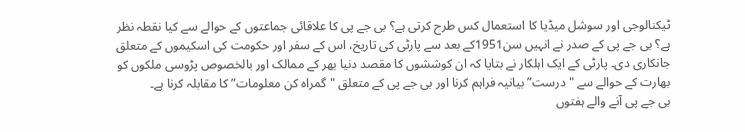ٹیکنالوجی اور سوشل میڈیا کا استعمال کس طرح کرتی ہے؟ بی جے پی کا علاقائی جماعتوں کے حوالے سے کیا نقطہ نظر ہے؟ بی جے پی کے صدر نے انہیں سن1951کے بعد سے پارٹی کی تاریخ، اس کے سفر اور حکومت کی اسکیموں کے متعلق جانکاری دی۔ پارٹی کے ایک اہلکار نے بتایا کہ ان کوششوں کا مقصد دنیا بھر کے ممالک اور بالخصوص پڑوسی ملکوں کو بھارت کے حوالے سے "درست” بیانیہ فراہم کرنا اور بی جے پی کے متعلق "گمراہ کن معلومات” کا مقابلہ کرنا ہے۔
بی جے پی آنے والے ہفتوں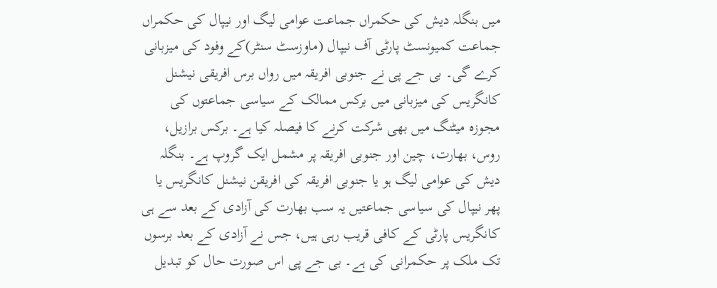میں بنگلہ دیش کی حکمراں جماعت عوامی لیگ اور نیپال کی حکمراں جماعت کمیونسٹ پارٹی آف نیپال (ماوزسٹ سنٹر)کے وفود کی میزبانی کرے گی۔ بی جے پی نے جنوبی افریقہ میں رواں برس افریقی نیشنل کانگریس کی میزبانی میں برکس ممالک کے سیاسی جماعتوں کی مجوزہ میٹنگ میں بھی شرکت کرنے کا فیصلہ کیا ہے۔ برکس برازیل، روس، بھارت، چین اور جنوبی افریقہ پر مشمل ایک گروپ ہے۔ بنگلہ دیش کی عوامی لیگ ہو یا جنوبی افریقہ کی افریقن نیشنل کانگریس یا پھر نیپال کی سیاسی جماعتیں یہ سب بھارت کی آزادی کے بعد سے ہی کانگریس پارٹی کے کافی قریب رہی ہیں، جس نے آزادی کے بعد برسوں تک ملک پر حکمرانی کی ہے۔ بی جے پی اس صورت حال کو تبدیل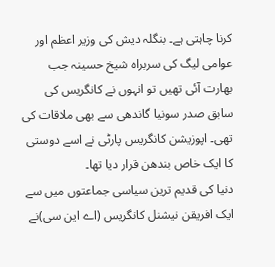کرنا چاہتی ہے۔ بنگلہ دیش کی وزیر اعظم اور عوامی لیگ کی سربراہ شیخ حسینہ جب بھارت آئی تھیں تو انہوں نے کانگریس کی سابق صدر سونیا گاندھی سے بھی ملاقات کی تھی۔ اپوزیشن کانگریس پارٹی نے اسے دوستی کا ایک خاص بندھن قرار دیا تھا۔
دنیا کی قدیم ترین سیاسی جماعتوں میں سے ایک افریقن نیشنل کانگریس (اے این سی)نے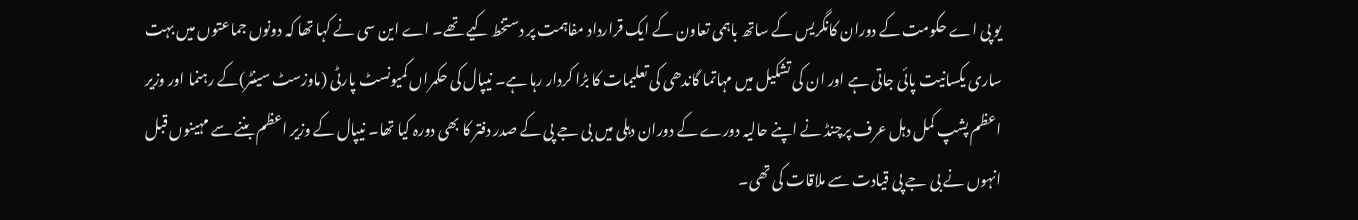یو پی اے حکومت کے دوران کانگریس کے ساتھ باہمی تعاون کے ایک قرارداد مفاہمت پر دستخط کیے تھے۔ اے این سی نے کہا تھا کہ دونوں جماعتوں میں بہت ساری یکسانیت پائی جاتی ہے اور ان کی تشکیل میں مہاتما گاندھی کی تعلیمات کا بڑا کردار رہا ہے۔ نیپال کی حکمراں کمیونسٹ پارٹی (ماوزسٹ سینٹر)کے رہنما اور وزیر اعظم پشپ کمل دہل عرف پرچنڈ نے اپنے حالیہ دورے کے دوران دہلی میں بی جے پی کے صدر دفتر کا بھی دورہ کیا تھا۔ نیپال کے وزیر اعظم بننے سے مہینوں قبل انہوں نے بی جے پی قیادت سے ملاقات کی تھی۔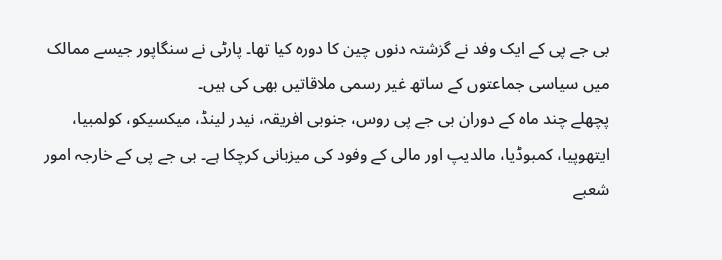بی جے پی کے ایک وفد نے گزشتہ دنوں چین کا دورہ کیا تھا۔ پارٹی نے سنگاپور جیسے ممالک میں سیاسی جماعتوں کے ساتھ غیر رسمی ملاقاتیں بھی کی ہیں۔
پچھلے چند ماہ کے دوران بی جے پی روس، جنوبی افریقہ، نیدر لینڈ، میکسیکو، کولمبیا، ایتھوپیا، کمبوڈیا، مالدیپ اور مالی کے وفود کی میزبانی کرچکا ہے۔ بی جے پی کے خارجہ امور شعبے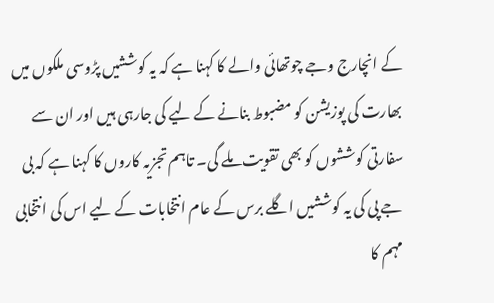کے انچارج وجے چوتھائی والے کا کہنا ہے کہ یہ کوششیں پڑوسی ملکوں میں بھارت کی پوزیشن کو مضبوط بنانے کے لیے کی جارہی ہیں اور ان سے سفارتی کوششوں کو بھی تقویت ملے گی۔ تاہم تجزیہ کاروں کا کہنا ہے کہ بی جے پی کی یہ کوششیں اگلے برس کے عام انتخابات کے لیے اس کی انتخابی مہم کا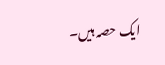ایک حصہ ہیں۔